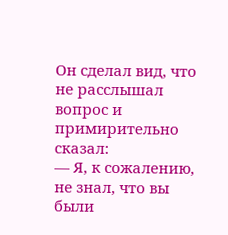Он сделал вид, что не расслышал вопрос и примирительно сказал:
— Я, к сожалению, не знал, что вы были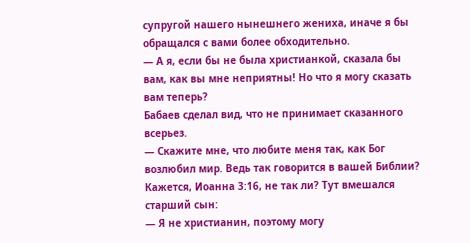супругой нашего нынешнего жениха, иначе я бы обращался с вами более обходительно.
— А я, если бы не была христианкой, сказала бы вам, как вы мне неприятны! Но что я могу сказать вам теперь?
Бабаев сделал вид, что не принимает сказанного всерьез.
— Скажите мне, что любите меня так, как Бог возлюбил мир. Ведь так говорится в вашей Библии? Кажется, Иоанна 3:16, не так ли? Тут вмешался старший сын:
— Я не христианин, поэтому могу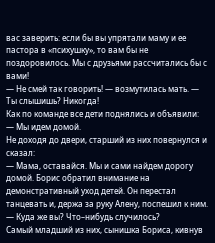вас заверить: если бы вы упрятали маму и ее пастора в «психушку», то вам бы не поздоровилось. Мы с друзьями рассчитались бы с вами!
— Не смей так говорить! — возмутилась мать. — Ты слышишь? Никогда!
Как по команде все дети поднялись и объявили:
— Мы идем домой.
Не доходя до двери, старший из них повернулся и сказал:
— Мама, оставайся. Мы и сами найдем дорогу домой. Борис обратил внимание на демонстративный уход детей. Он перестал танцевать и, держа за руку Алену, поспешил к ним.
— Куда же вы? Что–нибудь случилось?
Самый младший из них, сынишка Бориса, кивнув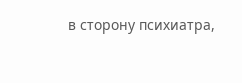в сторону психиатра,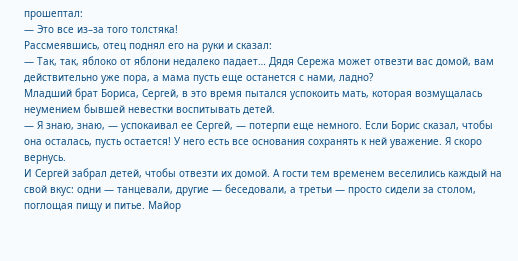прошептал:
— Это все из–за того толстяка!
Рассмеявшись, отец поднял его на руки и сказал:
— Так, так, яблоко от яблони недалеко падает… Дядя Сережа может отвезти вас домой, вам действительно уже пора, а мама пусть еще останется с нами, ладно?
Младший брат Бориса, Сергей, в это время пытался успокоить мать, которая возмущалась неумением бывшей невестки воспитывать детей.
— Я знаю, знаю, — успокаивал ее Сергей, — потерпи еще немного. Если Борис сказал, чтобы она осталась, пусть остается! У него есть все основания сохранять к ней уважение. Я скоро вернусь.
И Сергей забрал детей, чтобы отвезти их домой. А гости тем временем веселились каждый на свой вкус: одни — танцевали, другие — беседовали, а третьи — просто сидели за столом, поглощая пищу и питье. Майор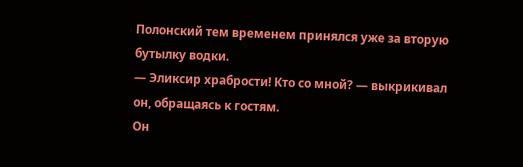Полонский тем временем принялся уже за вторую бутылку водки.
— Эликсир храбрости! Кто со мной? — выкрикивал он, обращаясь к гостям.
Он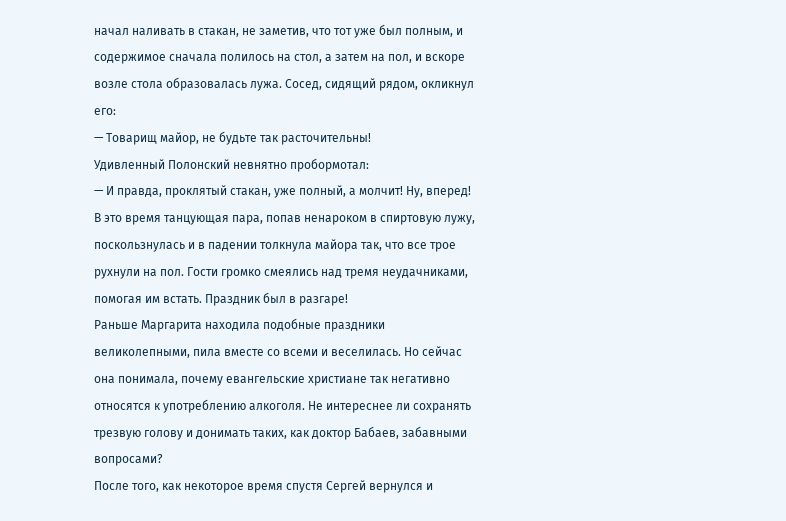начал наливать в стакан, не заметив, что тот уже был полным, и содержимое сначала полилось на стол, а затем на пол, и вскоре возле стола образовалась лужа. Сосед, сидящий рядом, окликнул его:
— Товарищ майор, не будьте так расточительны!
Удивленный Полонский невнятно пробормотал:
— И правда, проклятый стакан, уже полный, а молчит! Ну, вперед!
В это время танцующая пара, попав ненароком в спиртовую лужу, поскользнулась и в падении толкнула майора так, что все трое рухнули на пол. Гости громко смеялись над тремя неудачниками, помогая им встать. Праздник был в разгаре!
Раньше Маргарита находила подобные праздники великолепными, пила вместе со всеми и веселилась. Но сейчас она понимала, почему евангельские христиане так негативно относятся к употреблению алкоголя. Не интереснее ли сохранять трезвую голову и донимать таких, как доктор Бабаев, забавными вопросами?
После того, как некоторое время спустя Сергей вернулся и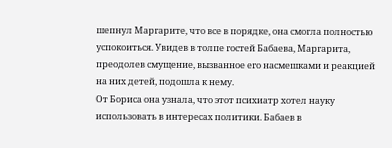шепнул Маргарите, что все в порядке, она смогла полностью успокоиться. Увидев в толпе гостей Бабаева, Маргарита, преодолев смущение, вызванное его насмешками и реакцией на них детей, подошла к нему.
От Бориса она узнала, что этот психиатр хотел науку использовать в интересах политики. Бабаев в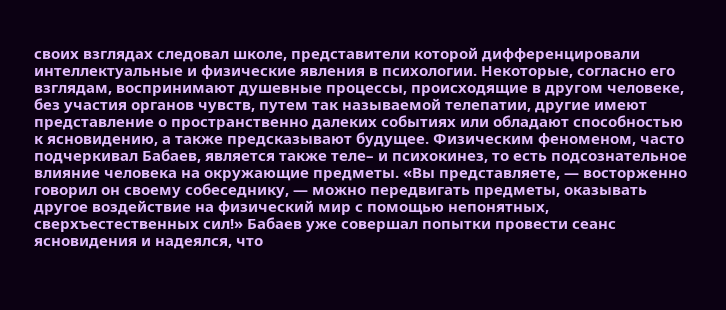своих взглядах следовал школе, представители которой дифференцировали интеллектуальные и физические явления в психологии. Некоторые, согласно его взглядам, воспринимают душевные процессы, происходящие в другом человеке, без участия органов чувств, путем так называемой телепатии, другие имеют представление о пространственно далеких событиях или обладают способностью к ясновидению, а также предсказывают будущее. Физическим феноменом, часто подчеркивал Бабаев, является также теле– и психокинез, то есть подсознательное влияние человека на окружающие предметы. «Вы представляете, — восторженно говорил он своему собеседнику, — можно передвигать предметы, оказывать другое воздействие на физический мир с помощью непонятных, сверхъестественных сил!» Бабаев уже совершал попытки провести сеанс ясновидения и надеялся, что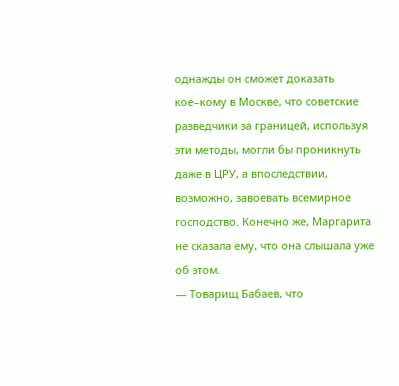однажды он сможет доказать кое–кому в Москве, что советские разведчики за границей, используя эти методы, могли бы проникнуть даже в ЦРУ, а впоследствии, возможно, завоевать всемирное господство. Конечно же, Маргарита не сказала ему, что она слышала уже об этом.
— Товарищ Бабаев, что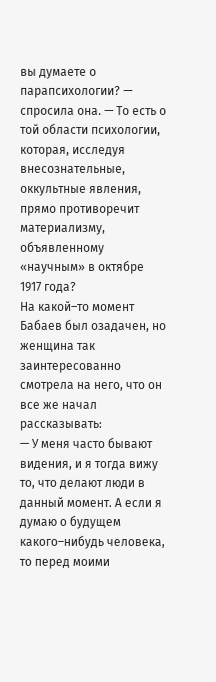вы думаете о парапсихологии? — спросила она. — То есть о той области психологии, которая, исследуя внесознательные, оккультные явления, прямо противоречит материализму, объявленному «научным» в октябре 1917 года?
На какой–то момент Бабаев был озадачен, но женщина так заинтересованно смотрела на него, что он все же начал рассказывать:
— У меня часто бывают видения, и я тогда вижу то, что делают люди в данный момент. А если я думаю о будущем какого–нибудь человека, то перед моими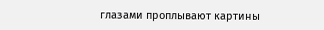глазами проплывают картины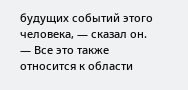будущих событий этого человека, — сказал он. — Все это также относится к области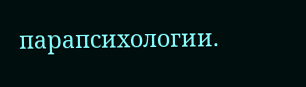парапсихологии.